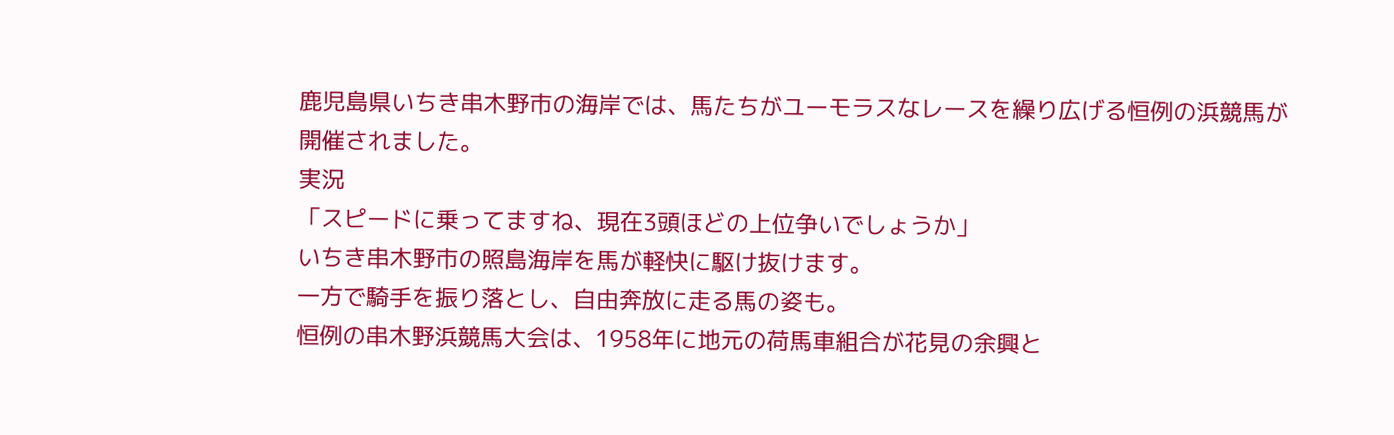鹿児島県いちき串木野市の海岸では、馬たちがユーモラスなレースを繰り広げる恒例の浜競馬が開催されました。
実況
「スピードに乗ってますね、現在3頭ほどの上位争いでしょうか」
いちき串木野市の照島海岸を馬が軽快に駆け抜けます。
一方で騎手を振り落とし、自由奔放に走る馬の姿も。
恒例の串木野浜競馬大会は、1958年に地元の荷馬車組合が花見の余興と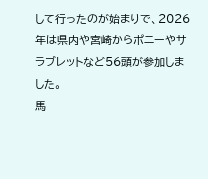して行ったのが始まりで、2026年は県内や宮崎からポニーやサラブレットなど56頭が参加しました。
馬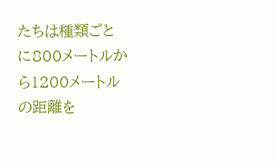たちは種類ごとに800メートルから1200メートルの距離を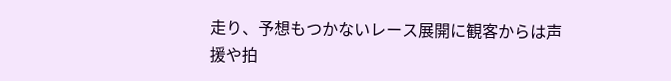走り、予想もつかないレース展開に観客からは声援や拍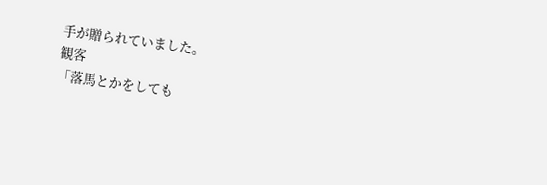手が贈られていました。
観客
「落馬とかをしても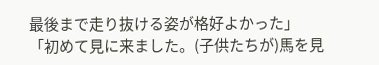最後まで走り抜ける姿が格好よかった」
「初めて見に来ました。(子供たちが)馬を見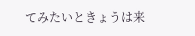てみたいときょうは来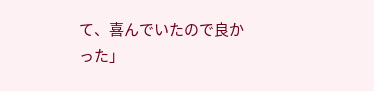て、喜んでいたので良かった」